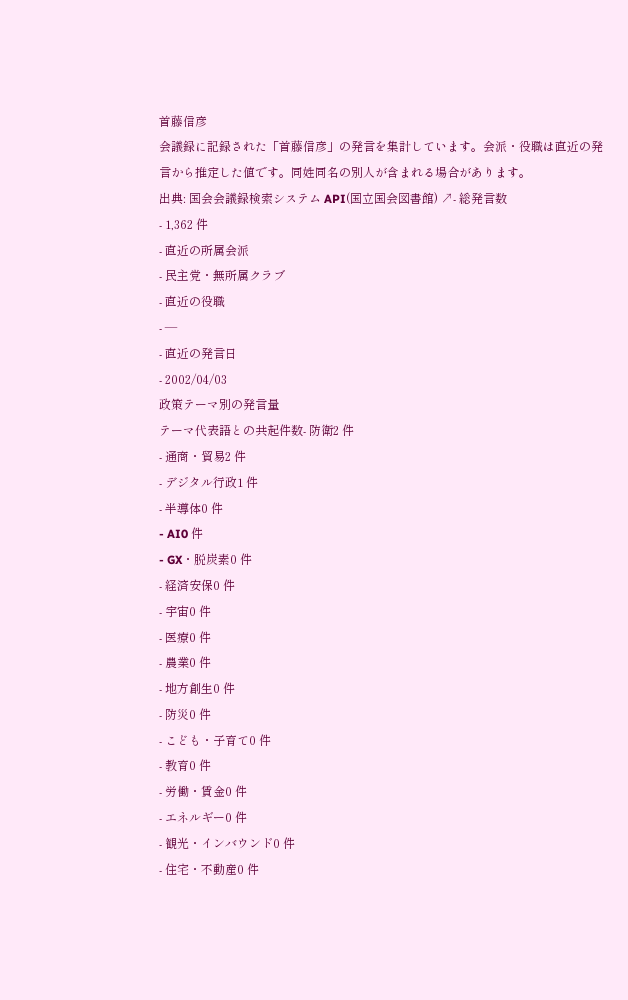首藤信彦
会議録に記録された「首藤信彦」の発言を集計しています。会派・役職は直近の発言から推定した値です。同姓同名の別人が含まれる場合があります。
出典: 国会会議録検索システム API(国立国会図書館) ↗- 総発言数
- 1,362 件
- 直近の所属会派
- 民主党・無所属クラブ
- 直近の役職
- —
- 直近の発言日
- 2002/04/03
政策テーマ別の発言量
テーマ代表語との共起件数- 防衛2 件
- 通商・貿易2 件
- デジタル行政1 件
- 半導体0 件
- AI0 件
- GX・脱炭素0 件
- 経済安保0 件
- 宇宙0 件
- 医療0 件
- 農業0 件
- 地方創生0 件
- 防災0 件
- こども・子育て0 件
- 教育0 件
- 労働・賃金0 件
- エネルギー0 件
- 観光・インバウンド0 件
- 住宅・不動産0 件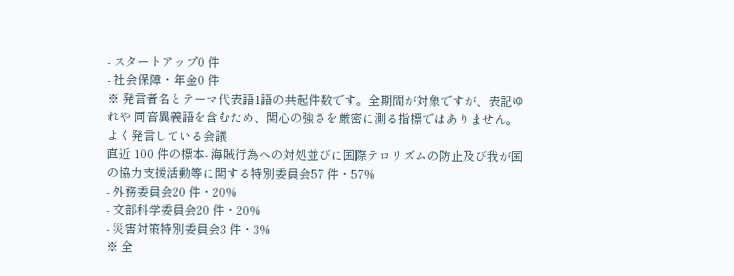- スタートアップ0 件
- 社会保障・年金0 件
※ 発言者名とテーマ代表語1語の共起件数です。全期間が対象ですが、表記ゆれや 同音異義語を含むため、関心の強さを厳密に測る指標ではありません。
よく発言している会議
直近 100 件の標本- 海賊行為への対処並びに国際テロリズムの防止及び我が国の協力支援活動等に関する特別委員会57 件・57%
- 外務委員会20 件・20%
- 文部科学委員会20 件・20%
- 災害対策特別委員会3 件・3%
※ 全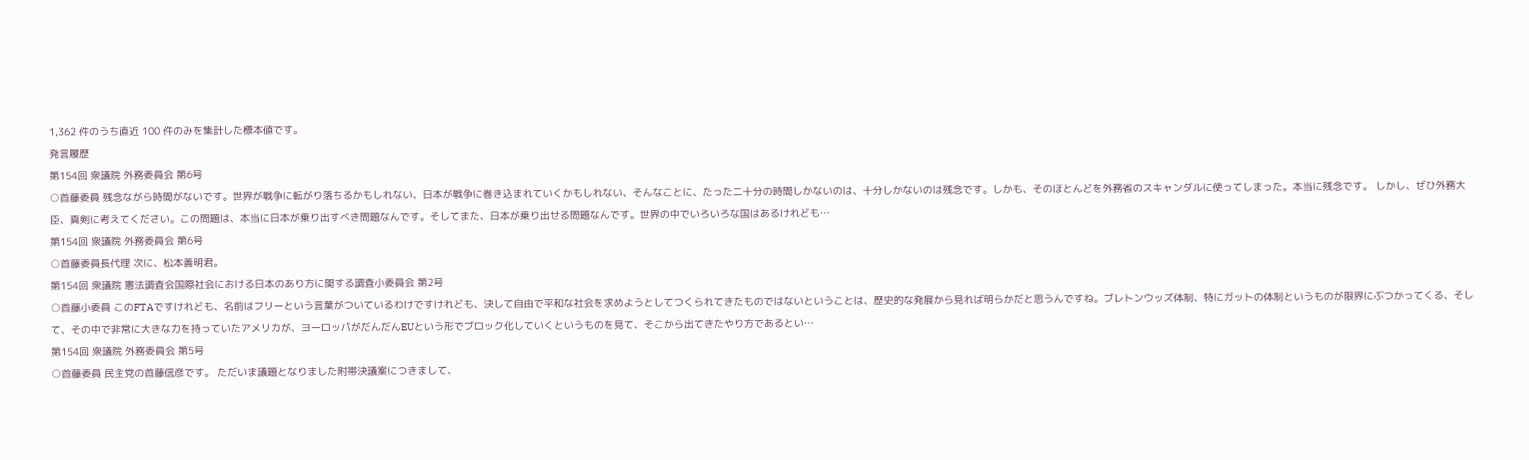1,362 件のうち直近 100 件のみを集計した標本値です。
発言履歴
第154回 衆議院 外務委員会 第6号
○首藤委員 残念ながら時間がないです。世界が戦争に転がり落ちるかもしれない、日本が戦争に巻き込まれていくかもしれない、そんなことに、たった二十分の時間しかないのは、十分しかないのは残念です。しかも、そのほとんどを外務省のスキャンダルに使ってしまった。本当に残念です。 しかし、ぜひ外務大臣、真剣に考えてください。この問題は、本当に日本が乗り出すべき問題なんです。そしてまた、日本が乗り出せる問題なんです。世界の中でいろいろな国はあるけれども…
第154回 衆議院 外務委員会 第6号
○首藤委員長代理 次に、松本善明君。
第154回 衆議院 憲法調査会国際社会における日本のあり方に関する調査小委員会 第2号
○首藤小委員 このFTAですけれども、名前はフリーという言葉がついているわけですけれども、決して自由で平和な社会を求めようとしてつくられてきたものではないということは、歴史的な発展から見れば明らかだと思うんですね。ブレトンウッズ体制、特にガットの体制というものが限界にぶつかってくる、そして、その中で非常に大きな力を持っていたアメリカが、ヨーロッパがだんだんEUという形でブロック化していくというものを見て、そこから出てきたやり方であるとい…
第154回 衆議院 外務委員会 第5号
○首藤委員 民主党の首藤信彦です。 ただいま議題となりました附帯決議案につきまして、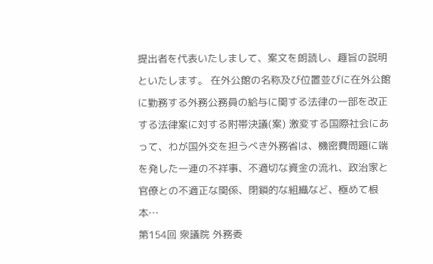提出者を代表いたしまして、案文を朗読し、趣旨の説明といたします。 在外公館の名称及び位置並びに在外公館に勤務する外務公務員の給与に関する法律の一部を改正する法律案に対する附帯決議(案) 激変する国際社会にあって、わが国外交を担うべき外務省は、機密費問題に端を発した一連の不祥事、不適切な資金の流れ、政治家と官僚との不適正な関係、閉鎖的な組織など、極めて根本…
第154回 衆議院 外務委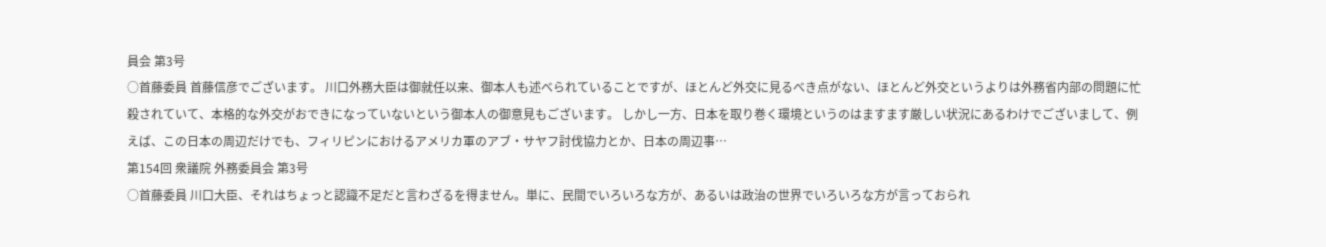員会 第3号
○首藤委員 首藤信彦でございます。 川口外務大臣は御就任以来、御本人も述べられていることですが、ほとんど外交に見るべき点がない、ほとんど外交というよりは外務省内部の問題に忙殺されていて、本格的な外交がおできになっていないという御本人の御意見もございます。 しかし一方、日本を取り巻く環境というのはますます厳しい状況にあるわけでございまして、例えば、この日本の周辺だけでも、フィリピンにおけるアメリカ軍のアブ・サヤフ討伐協力とか、日本の周辺事…
第154回 衆議院 外務委員会 第3号
○首藤委員 川口大臣、それはちょっと認識不足だと言わざるを得ません。単に、民間でいろいろな方が、あるいは政治の世界でいろいろな方が言っておられ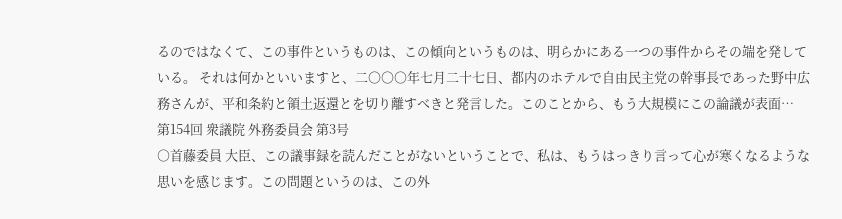るのではなくて、この事件というものは、この傾向というものは、明らかにある一つの事件からその端を発している。 それは何かといいますと、二〇〇〇年七月二十七日、都内のホテルで自由民主党の幹事長であった野中広務さんが、平和条約と領土返還とを切り離すべきと発言した。このことから、もう大規模にこの論議が表面…
第154回 衆議院 外務委員会 第3号
○首藤委員 大臣、この議事録を読んだことがないということで、私は、もうはっきり言って心が寒くなるような思いを感じます。この問題というのは、この外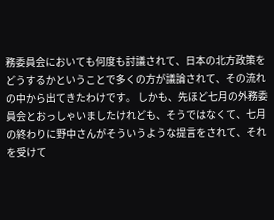務委員会においても何度も討議されて、日本の北方政策をどうするかということで多くの方が議論されて、その流れの中から出てきたわけです。 しかも、先ほど七月の外務委員会とおっしゃいましたけれども、そうではなくて、七月の終わりに野中さんがそういうような提言をされて、それを受けて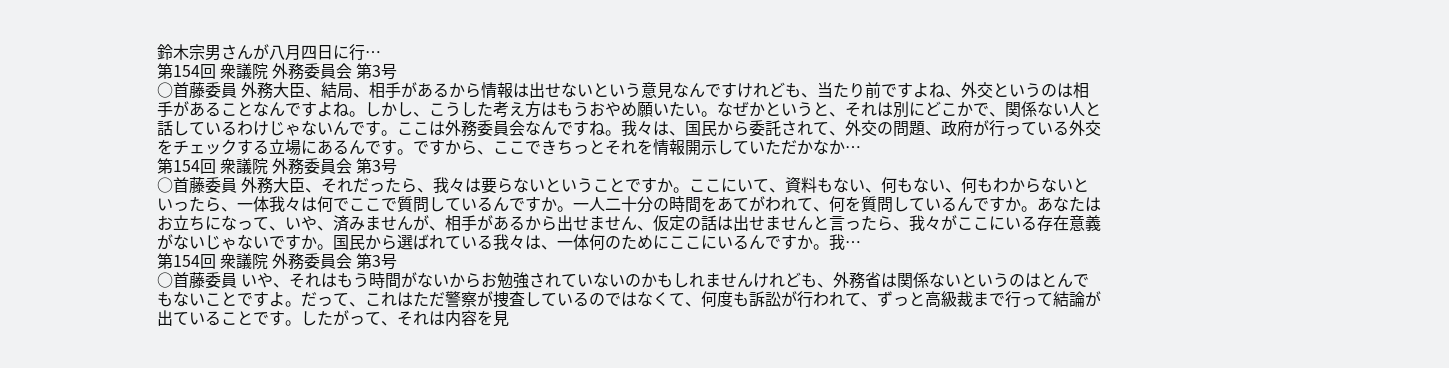鈴木宗男さんが八月四日に行…
第154回 衆議院 外務委員会 第3号
○首藤委員 外務大臣、結局、相手があるから情報は出せないという意見なんですけれども、当たり前ですよね、外交というのは相手があることなんですよね。しかし、こうした考え方はもうおやめ願いたい。なぜかというと、それは別にどこかで、関係ない人と話しているわけじゃないんです。ここは外務委員会なんですね。我々は、国民から委託されて、外交の問題、政府が行っている外交をチェックする立場にあるんです。ですから、ここできちっとそれを情報開示していただかなか…
第154回 衆議院 外務委員会 第3号
○首藤委員 外務大臣、それだったら、我々は要らないということですか。ここにいて、資料もない、何もない、何もわからないといったら、一体我々は何でここで質問しているんですか。一人二十分の時間をあてがわれて、何を質問しているんですか。あなたはお立ちになって、いや、済みませんが、相手があるから出せません、仮定の話は出せませんと言ったら、我々がここにいる存在意義がないじゃないですか。国民から選ばれている我々は、一体何のためにここにいるんですか。我…
第154回 衆議院 外務委員会 第3号
○首藤委員 いや、それはもう時間がないからお勉強されていないのかもしれませんけれども、外務省は関係ないというのはとんでもないことですよ。だって、これはただ警察が捜査しているのではなくて、何度も訴訟が行われて、ずっと高級裁まで行って結論が出ていることです。したがって、それは内容を見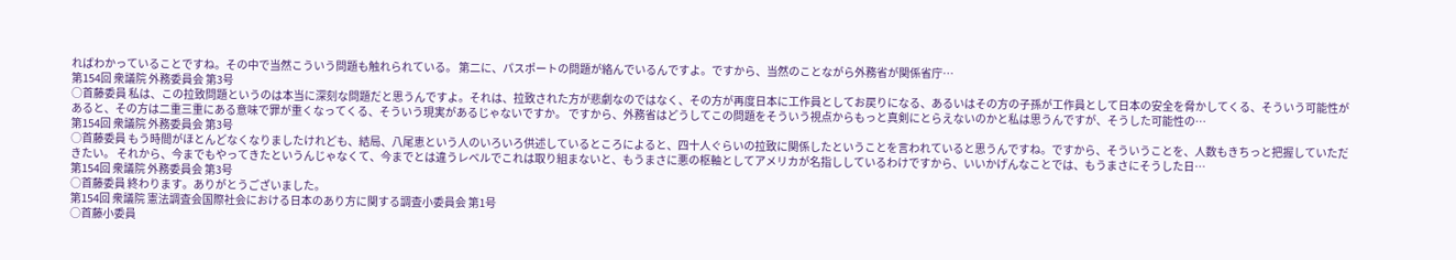ればわかっていることですね。その中で当然こういう問題も触れられている。 第二に、パスポートの問題が絡んでいるんですよ。ですから、当然のことながら外務省が関係省庁…
第154回 衆議院 外務委員会 第3号
○首藤委員 私は、この拉致問題というのは本当に深刻な問題だと思うんですよ。それは、拉致された方が悲劇なのではなく、その方が再度日本に工作員としてお戻りになる、あるいはその方の子孫が工作員として日本の安全を脅かしてくる、そういう可能性があると、その方は二重三重にある意味で罪が重くなってくる、そういう現実があるじゃないですか。 ですから、外務省はどうしてこの問題をそういう視点からもっと真剣にとらえないのかと私は思うんですが、そうした可能性の…
第154回 衆議院 外務委員会 第3号
○首藤委員 もう時間がほとんどなくなりましたけれども、結局、八尾恵という人のいろいろ供述しているところによると、四十人ぐらいの拉致に関係したということを言われていると思うんですね。ですから、そういうことを、人数もきちっと把握していただきたい。 それから、今までもやってきたというんじゃなくて、今までとは違うレベルでこれは取り組まないと、もうまさに悪の枢軸としてアメリカが名指ししているわけですから、いいかげんなことでは、もうまさにそうした日…
第154回 衆議院 外務委員会 第3号
○首藤委員 終わります。ありがとうございました。
第154回 衆議院 憲法調査会国際社会における日本のあり方に関する調査小委員会 第1号
○首藤小委員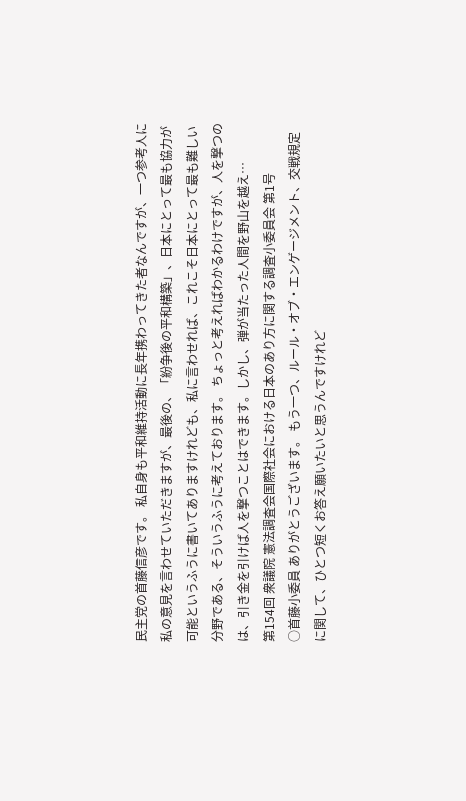民主党の首藤信彦です。 私自身も平和維持活動に長年携わってきた者なんですが、一つ参考人に私の意見を言わせていただきますが、最後の、「紛争後の平和構築」、日本にとって最も協力が可能というふうに書いてありますけれども、私に言わせれば、これこそ日本にとって最も難しい分野である、そういうふうに考えております。 ちょっと考えればわかるわけですが、人を撃つのは、引き金を引けば人を撃つことはできます。しかし、弾が当たった人間を野山を越え…
第154回 衆議院 憲法調査会国際社会における日本のあり方に関する調査小委員会 第1号
○首藤小委員 ありがとうございます。 もう一つ、ルール・オブ・エンゲージメント、交戦規定に関して、ひとつ短くお答え願いたいと思うんですけれど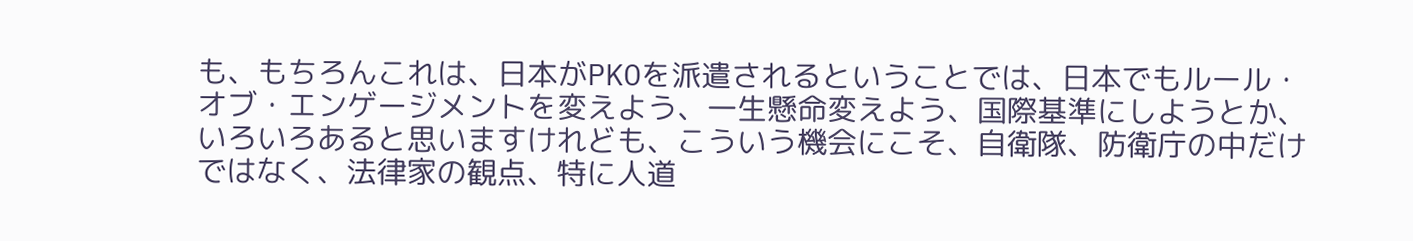も、もちろんこれは、日本がPKOを派遣されるということでは、日本でもルール・オブ・エンゲージメントを変えよう、一生懸命変えよう、国際基準にしようとか、いろいろあると思いますけれども、こういう機会にこそ、自衛隊、防衛庁の中だけではなく、法律家の観点、特に人道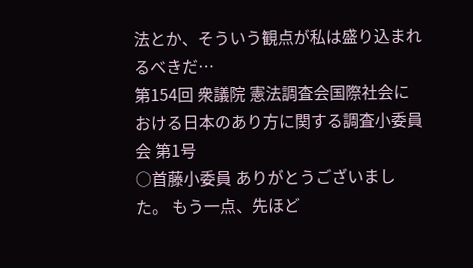法とか、そういう観点が私は盛り込まれるべきだ…
第154回 衆議院 憲法調査会国際社会における日本のあり方に関する調査小委員会 第1号
○首藤小委員 ありがとうございました。 もう一点、先ほど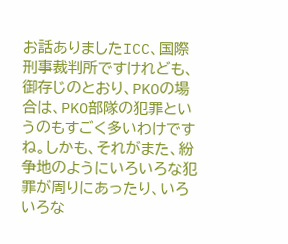お話ありましたICC、国際刑事裁判所ですけれども、御存じのとおり、PKOの場合は、PKO部隊の犯罪というのもすごく多いわけですね。しかも、それがまた、紛争地のようにいろいろな犯罪が周りにあったり、いろいろな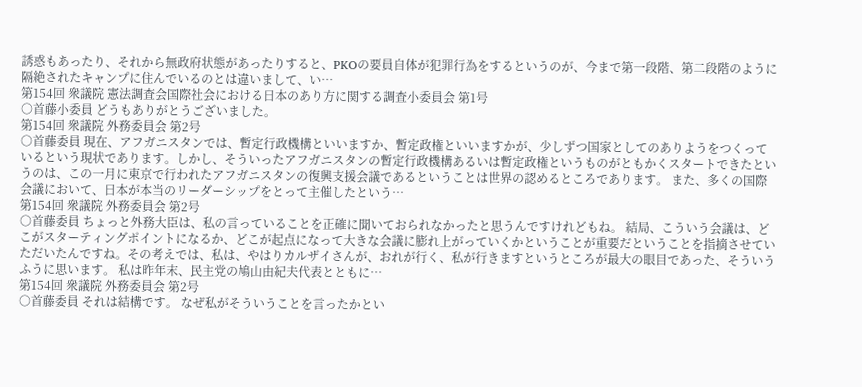誘惑もあったり、それから無政府状態があったりすると、PKOの要員自体が犯罪行為をするというのが、今まで第一段階、第二段階のように隔絶されたキャンプに住んでいるのとは違いまして、い…
第154回 衆議院 憲法調査会国際社会における日本のあり方に関する調査小委員会 第1号
○首藤小委員 どうもありがとうございました。
第154回 衆議院 外務委員会 第2号
○首藤委員 現在、アフガニスタンでは、暫定行政機構といいますか、暫定政権といいますかが、少しずつ国家としてのありようをつくっているという現状であります。しかし、そういったアフガニスタンの暫定行政機構あるいは暫定政権というものがともかくスタートできたというのは、この一月に東京で行われたアフガニスタンの復興支援会議であるということは世界の認めるところであります。 また、多くの国際会議において、日本が本当のリーダーシップをとって主催したという…
第154回 衆議院 外務委員会 第2号
○首藤委員 ちょっと外務大臣は、私の言っていることを正確に聞いておられなかったと思うんですけれどもね。 結局、こういう会議は、どこがスターティングポイントになるか、どこが起点になって大きな会議に膨れ上がっていくかということが重要だということを指摘させていただいたんですね。その考えでは、私は、やはりカルザイさんが、おれが行く、私が行きますというところが最大の眼目であった、そういうふうに思います。 私は昨年末、民主党の鳩山由紀夫代表とともに…
第154回 衆議院 外務委員会 第2号
○首藤委員 それは結構です。 なぜ私がそういうことを言ったかとい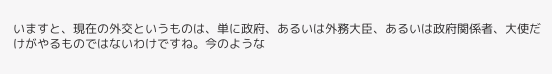いますと、現在の外交というものは、単に政府、あるいは外務大臣、あるいは政府関係者、大使だけがやるものではないわけですね。今のような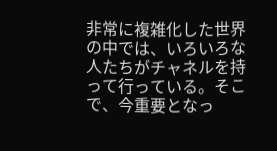非常に複雑化した世界の中では、いろいろな人たちがチャネルを持って行っている。そこで、今重要となっ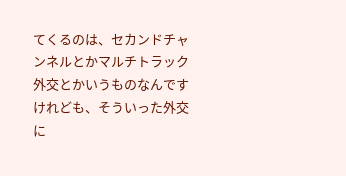てくるのは、セカンドチャンネルとかマルチトラック外交とかいうものなんですけれども、そういった外交に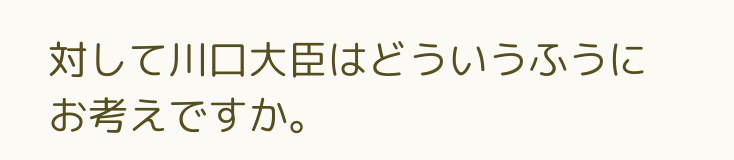対して川口大臣はどういうふうにお考えですか。